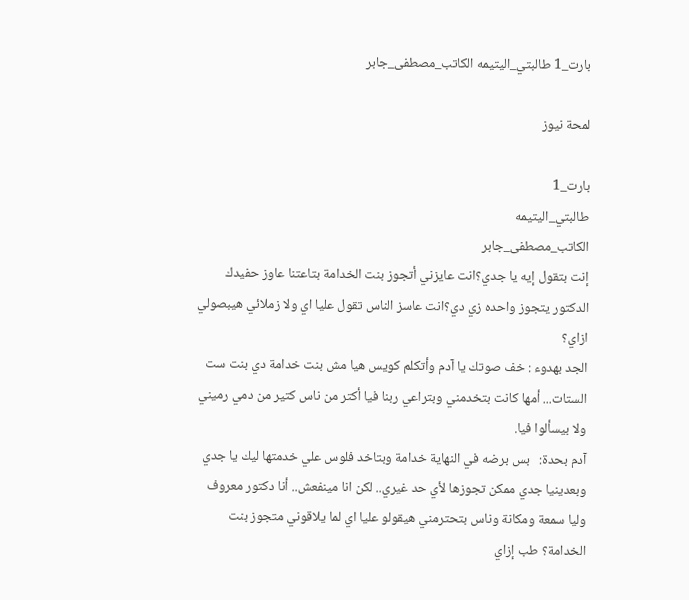بارت_1 طالبتي_اليتيمه الكاتب_مصطفى_جابر

لمحة نيوز

بارت_1
طالبتي_اليتيمه
الكاتب_مصطفى_جابر
إنت بتقول إيه يا جدي؟انت عايزني أتجوز بنت الخدامة بتاعتنا عاوز حفيدك الدكتور يتجوز واحده زي دي؟انت عاسز الناس تقول عليا اي ولا زملائي هيبصولي ازاي؟
الجد بهدوء : خف صوتك يا آدم وأتكلم كويس هيا مش بنت خدامة دي بنت ست الستات... أمها كانت بتخدمني وبتراعي ربنا فيا أكتر من ناس كتير من دمي رميني ولا بيسألوا فيا.
آدم بحدة:   بس برضه في النهاية خدامة وبتاخد فلوس علي خدمتها ليك يا جدي وبعدينيا جدي ممكن تجوزها لأي حد غيري.. لكن انا مينفعش.. أنا دكتور معروف وليا سمعة ومكانة وناس بتحترمني هيقولو عليا اي لما يلاقوني متجوز بنت الخدامة؟ طب إزاي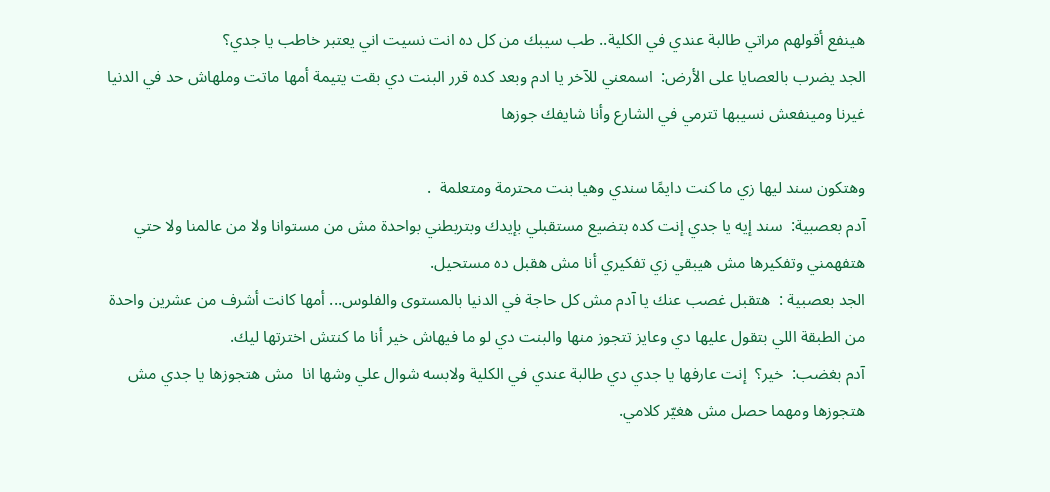هينفع أقولهم مراتي طالبة عندي في الكلية.. طب سيبك من كل ده انت نسيت اني يعتبر خاطب يا جدي؟
الجد يضرب بالعصايا على الأرض:  اسمعني للآخر يا ادم وبعد كده قرر البنت دي بقت يتيمة أمها ماتت وملهاش حد في الدنيا غيرنا ومينفعش نسيبها تترمي في الشارع وأنا شايفك جوزها

وهتكون سند ليها زي ما كنت دايمًا سندي وهيا بنت محترمة ومتعلمة  .
آدم بعصبية:  سند إيه يا جدي إنت كده بتضيع مستقبلي بإيدك وبتربطني بواحدة مش من مستوانا ولا من عالمنا ولا حتي هتفهمني وتفكيرها مش هيبقي زي تفكيري أنا مش هقبل ده مستحيل.
الجد بعصبية :  هتقبل غصب عنك يا آدم مش كل حاجة في الدنيا بالمستوى والفلوس... أمها كانت أشرف من عشرين واحدة من الطبقة اللي بتقول عليها دي وعايز تتجوز منها والبنت دي لو ما فيهاش خير أنا ما كنتش اخترتها ليك.
آدم بغضب:  خير؟  إنت عارفها يا جدي دي طالبة عندي في الكلية ولابسه شوال علي وشها انا  مش هتجوزها يا جدي مش هتجوزها ومهما حصل مش هغيّر كلامي.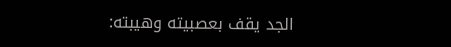الجد يقف بعصبيته وهيبته: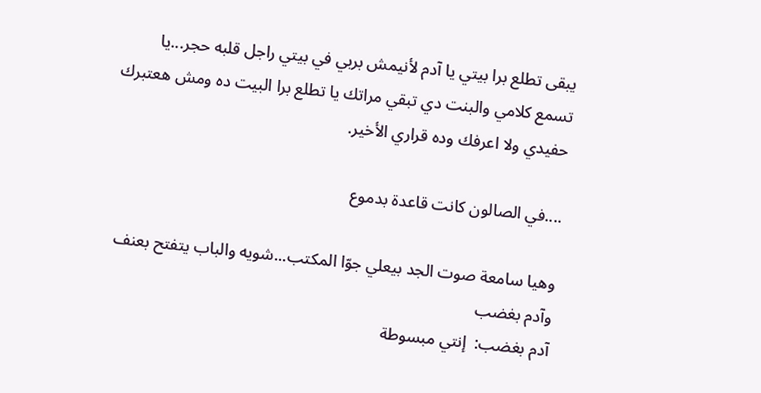يبقى تطلع برا بيتي يا آدم لأنيمش بربي في بيتي راجل قلبه حجر...يا تسمع كلامي والبنت دي تبقي مراتك يا تطلع برا البيت ده ومش هعتبرك حفيدي ولا اعرفك وده قراري الأخير.

....في الصالون كانت قاعدة بدموع

وهيا سامعة صوت الجد بيعلي جوّا المكتب...شويه والباب يتفتح بعنف وآدم بغضب
آدم بغضب:  إنتي مبسوطة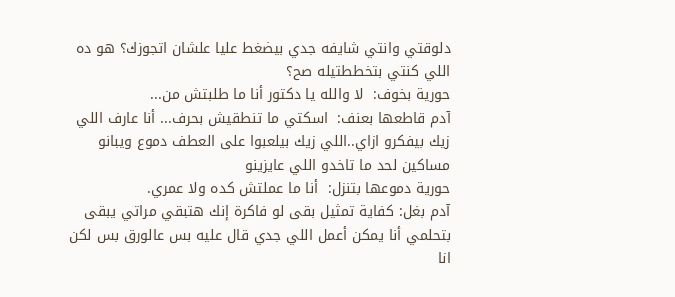دلوقتي وانتي شايفه جدي بيضغط عليا علشان اتجوزك؟ هو ده اللي كنتي بتخططتيله صح؟
حورية بخوف:  لا والله يا دكتور أنا ما طلبتش من...
آدم قاطعها بعنف:  اسكتي ما تنطقيش بحرف... أنا عارف اللي زيك بيفكرو ازاي..اللي زيك بيلعبوا على العطف دموع ويبانو مساكين لحد ما تاخدو اللي عايزينو
حورية دموعها بتنزل:  أنا ما عملتش كده ولا عمري.
آدم بغل: كفاية تمثيل بقى لو فاكرة إنك هتبقي مراتي يبقى بتحلمي أنا يمكن أعمل اللي جدي قال عليه بس عالورق بس لكن انا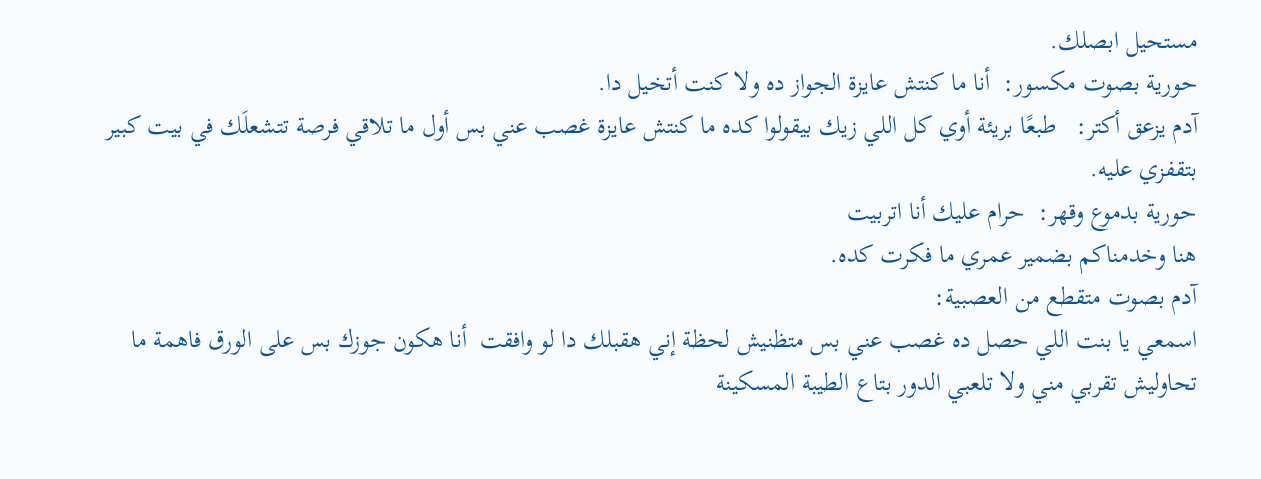مستحيل ابصلك.
حورية بصوت مكسور:  أنا ما كنتش عايزة الجواز ده ولا كنت أتخيل دا.
آدم يزعق أكتر:   طبعًا بريئة أوي كل اللي زيك بيقولوا كده ما كنتش عايزة غصب عني بس أول ما تلاقي فرصة تتشعلَك في بيت كبير بتقفزي عليه.
حورية بدموع وقهر:  حرام عليك أنا اتربيت
هنا وخدمناكم بضمير عمري ما فكرت كده.
آدم بصوت متقطع من العصبية:
اسمعي يا بنت اللي حصل ده غصب عني بس متظنيش لحظة إني هقبلك دا لو وافقت  أنا هكون جوزك بس على الورق فاهمة ما تحاوليش تقربي مني ولا تلعبي الدور بتاع الطيبة المسكينة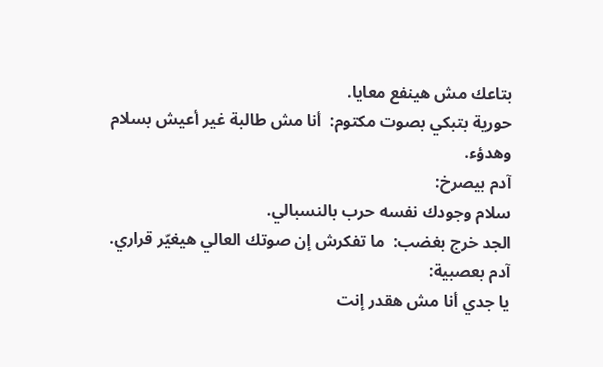بتاعك مش هينفع معايا.
حورية بتبكي بصوت مكتوم:  أنا مش طالبة غير أعيش بسلام وهدؤء.
آدم بيصرخ:
سلام وجودك نفسه حرب بالنسبالي.
الجد خرج بغضب:  ما تفكرش إن صوتك العالي هيغيّر قراري.
آدم بعصبية:
يا جدي أنا مش هقدر إنت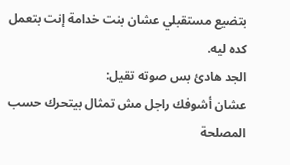بتضيع مستقبلي عشان بنت خدامة إنت بتعمل كده ليه.
الجد هادئ بس صوته تقيل:
عشان أشوفك راجل مش تمثال بيتحرك حسب المصلحة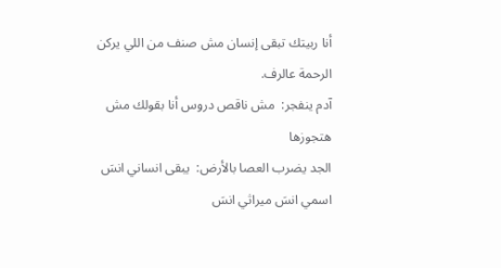أنا ربيتك تبقى إنسان مش صنف من اللي يركن الرحمة عالرف.
آدم ينفجر:  مش ناقص دروس أنا بقولك مش هتجوزها
الجد يضرب العصا بالأرض:  يبقى انساني انسَ اسمي انسَ ميراثي انسَ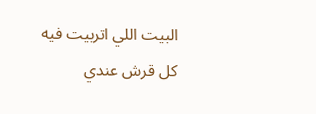البيت اللي اتربيت فيه كل قرش عندي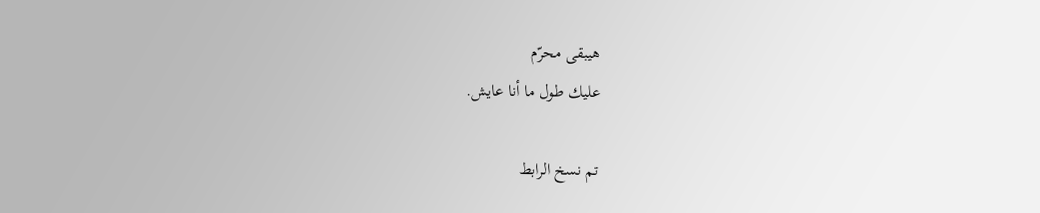هيبقى محرّم
عليك طول ما أنا عايش.

تم نسخ الرابط